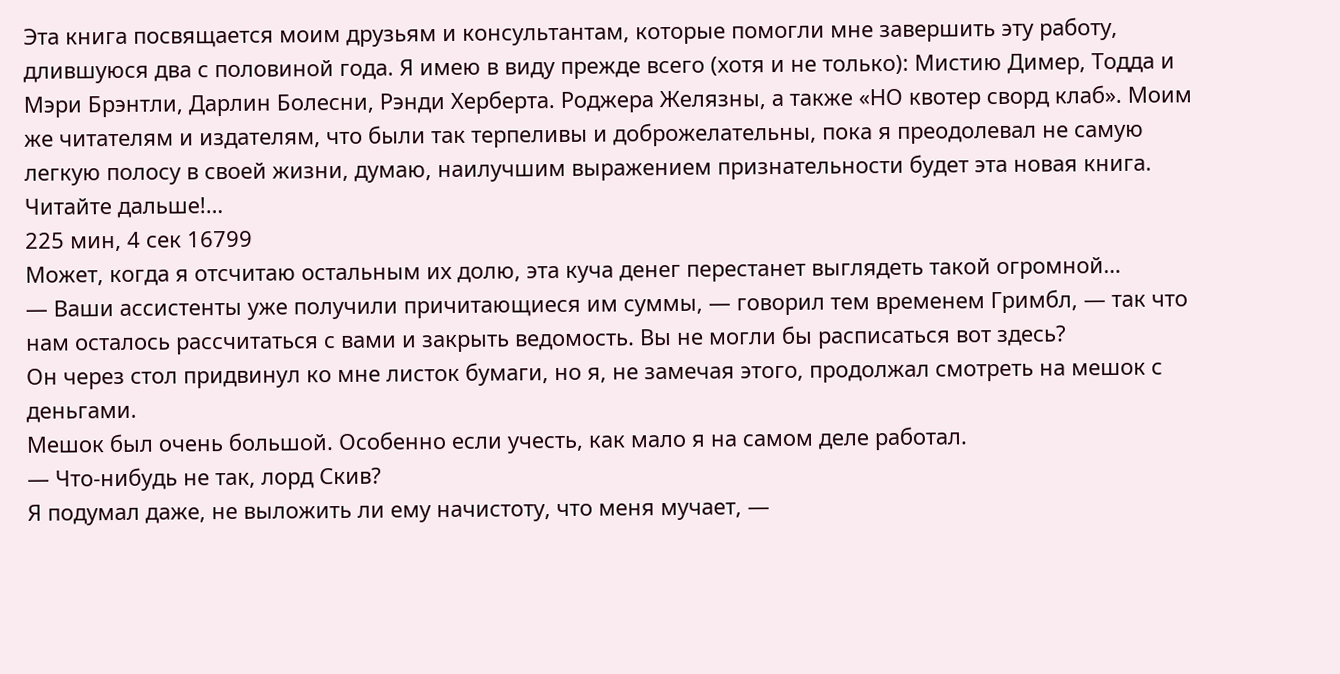Эта книга посвящается моим друзьям и консультантам, которые помогли мне завершить эту работу, длившуюся два с половиной года. Я имею в виду прежде всего (хотя и не только): Мистию Димер, Тодда и Мэри Брэнтли, Дарлин Болесни, Рэнди Херберта. Роджера Желязны, а также «НО квотер сворд клаб». Моим же читателям и издателям, что были так терпеливы и доброжелательны, пока я преодолевал не самую легкую полосу в своей жизни, думаю, наилучшим выражением признательности будет эта новая книга. Читайте дальше!…
225 мин, 4 сек 16799
Может, когда я отсчитаю остальным их долю, эта куча денег перестанет выглядеть такой огромной…
— Ваши ассистенты уже получили причитающиеся им суммы, — говорил тем временем Гримбл, — так что нам осталось рассчитаться с вами и закрыть ведомость. Вы не могли бы расписаться вот здесь?
Он через стол придвинул ко мне листок бумаги, но я, не замечая этого, продолжал смотреть на мешок с деньгами.
Мешок был очень большой. Особенно если учесть, как мало я на самом деле работал.
— Что-нибудь не так, лорд Скив?
Я подумал даже, не выложить ли ему начистоту, что меня мучает, —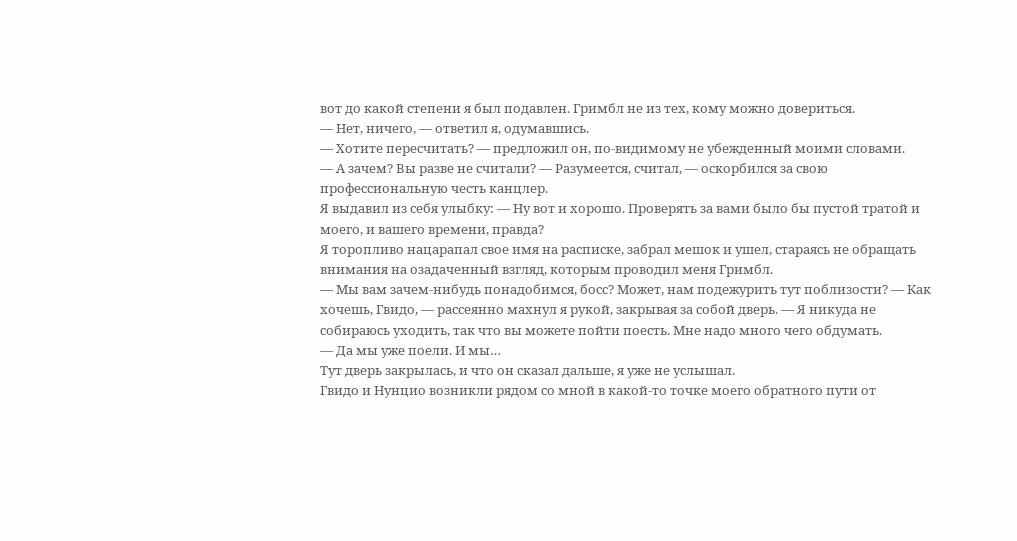вот до какой степени я был подавлен. Гримбл не из тех, кому можно довериться.
— Нет, ничего, — ответил я, одумавшись.
— Хотите пересчитать? — предложил он, по-видимому не убежденный моими словами.
— А зачем? Вы разве не считали? — Разумеется, считал, — оскорбился за свою профессиональную честь канцлер.
Я выдавил из себя улыбку: — Ну вот и хорошо. Проверять за вами было бы пустой тратой и моего, и вашего времени, правда?
Я торопливо нацарапал свое имя на расписке, забрал мешок и ушел, стараясь не обращать внимания на озадаченный взгляд, которым проводил меня Гримбл.
— Мы вам зачем-нибудь понадобимся, босс? Может, нам подежурить тут поблизости? — Как хочешь, Гвидо, — рассеянно махнул я рукой, закрывая за собой дверь. — Я никуда не собираюсь уходить, так что вы можете пойти поесть. Мне надо много чего обдумать.
— Да мы уже поели. И мы…
Тут дверь закрылась, и что он сказал дальше, я уже не услышал.
Гвидо и Нунцио возникли рядом со мной в какой-то точке моего обратного пути от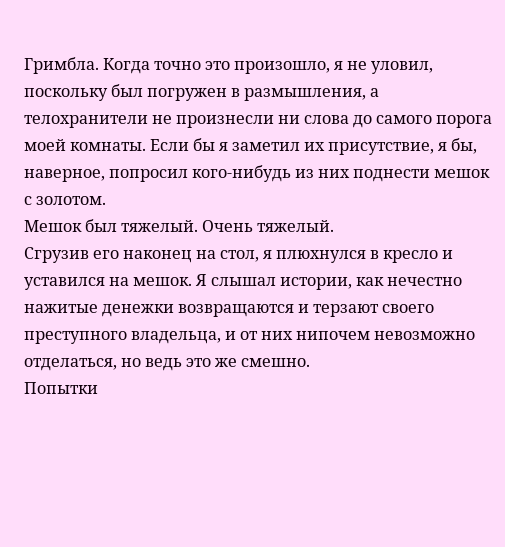Гримбла. Когда точно это произошло, я не уловил, поскольку был погружен в размышления, а телохранители не произнесли ни слова до самого порога моей комнаты. Если бы я заметил их присутствие, я бы, наверное, попросил кого-нибудь из них поднести мешок с золотом.
Мешок был тяжелый. Очень тяжелый.
Сгрузив его наконец на стол, я плюхнулся в кресло и уставился на мешок. Я слышал истории, как нечестно нажитые денежки возвращаются и терзают своего преступного владельца, и от них нипочем невозможно отделаться, но ведь это же смешно.
Попытки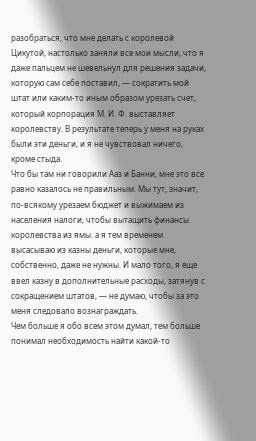разобраться, что мне делать с королевой Цикутой, настолько заняли все мои мысли, что я даже пальцем не шевельнул для решения задачи, которую сам себе поставил, — сократить мой штат или каким-то иным образом урезать счет, который корпорация М. И. Ф. выставляет королевству. В результате теперь у меня на руках были эти деньги, и я не чувствовал ничего, кроме стыда.
Что бы там ни говорили Ааз и Банни, мне это все равно казалось не правильным. Мы тут, значит, по-всякому урезаем бюджет и выжимаем из населения налоги, чтобы вытащить финансы королевства из ямы. а я тем временем высасываю из казны деньги, которые мне, собственно, даже не нужны. И мало того, я еще ввел казну в дополнительные расходы, затянув с сокращением штатов, — не думаю, чтобы за это меня следовало вознаграждать.
Чем больше я обо всем этом думал, тем больше понимал необходимость найти какой-то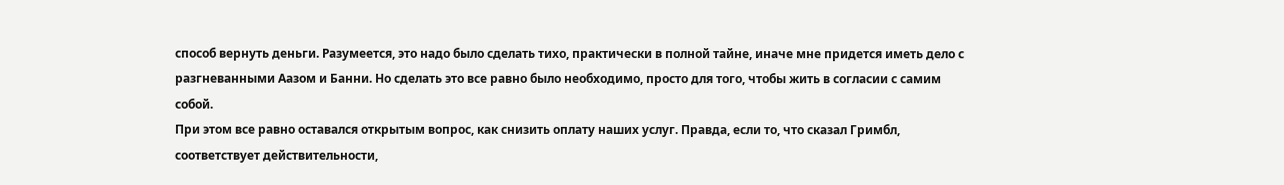способ вернуть деньги. Разумеется, это надо было сделать тихо, практически в полной тайне, иначе мне придется иметь дело с разгневанными Аазом и Банни. Но сделать это все равно было необходимо, просто для того, чтобы жить в согласии с самим собой.
При этом все равно оставался открытым вопрос, как снизить оплату наших услуг. Правда, если то, что сказал Гримбл, соответствует действительности,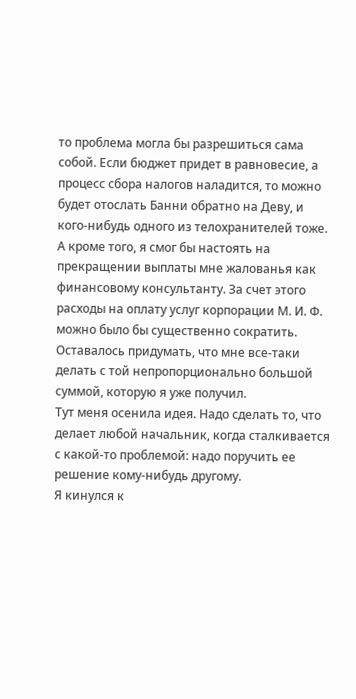то проблема могла бы разрешиться сама собой. Если бюджет придет в равновесие, а процесс сбора налогов наладится, то можно будет отослать Банни обратно на Деву, и кого-нибудь одного из телохранителей тоже. А кроме того, я смог бы настоять на прекращении выплаты мне жалованья как финансовому консультанту. За счет этого расходы на оплату услуг корпорации М. И. Ф. можно было бы существенно сократить.
Оставалось придумать, что мне все-таки делать с той непропорционально большой суммой, которую я уже получил.
Тут меня осенила идея. Надо сделать то, что делает любой начальник, когда сталкивается с какой-то проблемой: надо поручить ее решение кому-нибудь другому.
Я кинулся к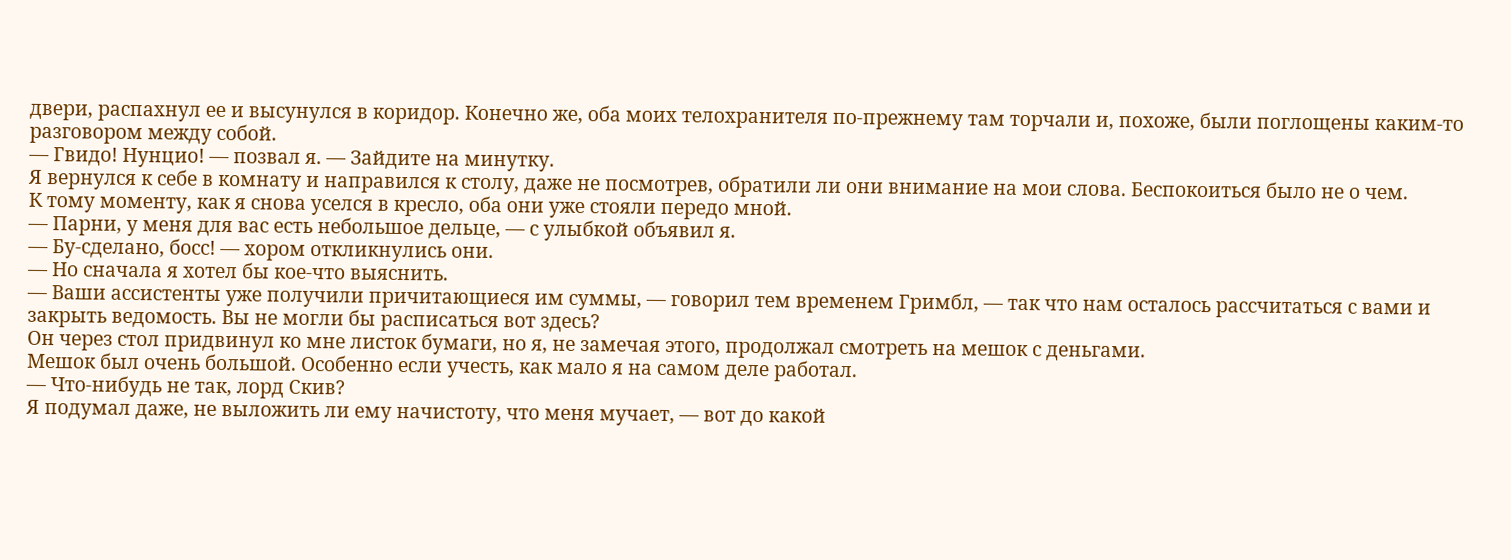двери, распахнул ее и высунулся в коридор. Конечно же, оба моих телохранителя по-прежнему там торчали и, похоже, были поглощены каким-то разговором между собой.
— Гвидо! Нунцио! — позвал я. — Зайдите на минутку.
Я вернулся к себе в комнату и направился к столу, даже не посмотрев, обратили ли они внимание на мои слова. Беспокоиться было не о чем.
К тому моменту, как я снова уселся в кресло, оба они уже стояли передо мной.
— Парни, у меня для вас есть небольшое дельце, — с улыбкой объявил я.
— Бу-сделано, босс! — хором откликнулись они.
— Но сначала я хотел бы кое-что выяснить.
— Ваши ассистенты уже получили причитающиеся им суммы, — говорил тем временем Гримбл, — так что нам осталось рассчитаться с вами и закрыть ведомость. Вы не могли бы расписаться вот здесь?
Он через стол придвинул ко мне листок бумаги, но я, не замечая этого, продолжал смотреть на мешок с деньгами.
Мешок был очень большой. Особенно если учесть, как мало я на самом деле работал.
— Что-нибудь не так, лорд Скив?
Я подумал даже, не выложить ли ему начистоту, что меня мучает, — вот до какой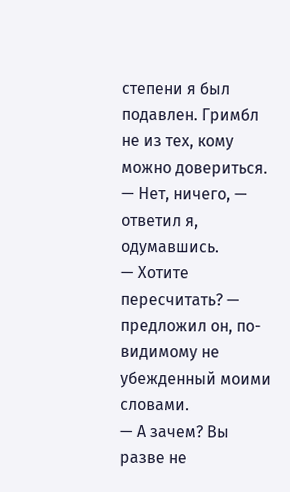степени я был подавлен. Гримбл не из тех, кому можно довериться.
— Нет, ничего, — ответил я, одумавшись.
— Хотите пересчитать? — предложил он, по-видимому не убежденный моими словами.
— А зачем? Вы разве не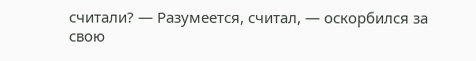считали? — Разумеется, считал, — оскорбился за свою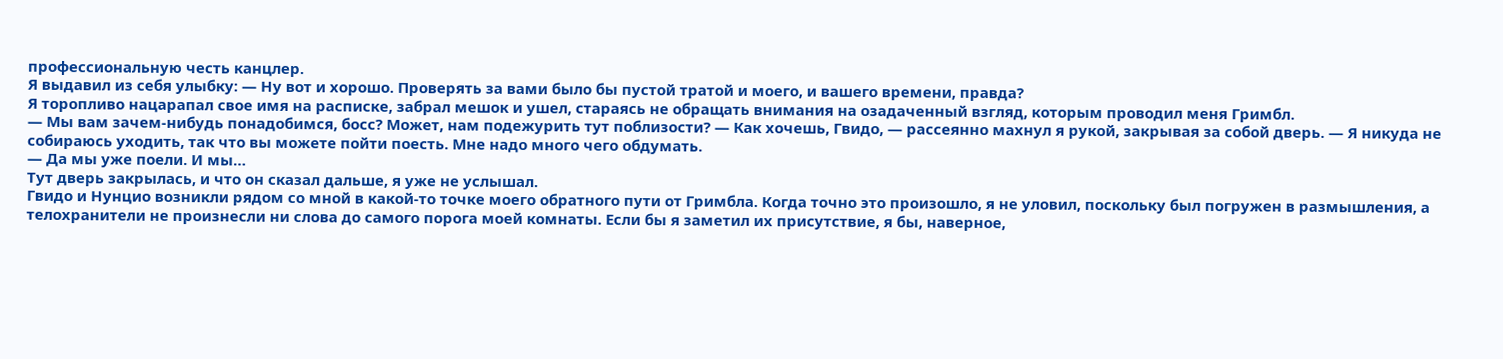профессиональную честь канцлер.
Я выдавил из себя улыбку: — Ну вот и хорошо. Проверять за вами было бы пустой тратой и моего, и вашего времени, правда?
Я торопливо нацарапал свое имя на расписке, забрал мешок и ушел, стараясь не обращать внимания на озадаченный взгляд, которым проводил меня Гримбл.
— Мы вам зачем-нибудь понадобимся, босс? Может, нам подежурить тут поблизости? — Как хочешь, Гвидо, — рассеянно махнул я рукой, закрывая за собой дверь. — Я никуда не собираюсь уходить, так что вы можете пойти поесть. Мне надо много чего обдумать.
— Да мы уже поели. И мы…
Тут дверь закрылась, и что он сказал дальше, я уже не услышал.
Гвидо и Нунцио возникли рядом со мной в какой-то точке моего обратного пути от Гримбла. Когда точно это произошло, я не уловил, поскольку был погружен в размышления, а телохранители не произнесли ни слова до самого порога моей комнаты. Если бы я заметил их присутствие, я бы, наверное,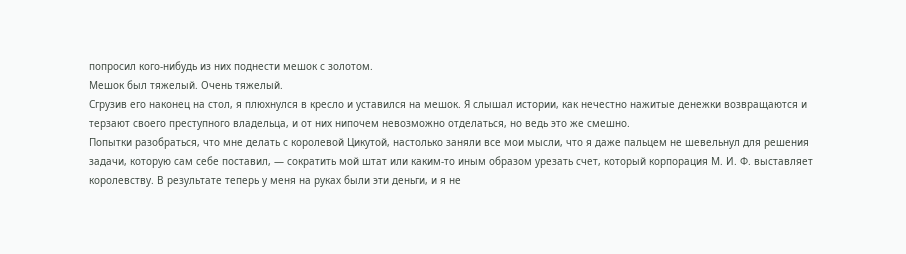попросил кого-нибудь из них поднести мешок с золотом.
Мешок был тяжелый. Очень тяжелый.
Сгрузив его наконец на стол, я плюхнулся в кресло и уставился на мешок. Я слышал истории, как нечестно нажитые денежки возвращаются и терзают своего преступного владельца, и от них нипочем невозможно отделаться, но ведь это же смешно.
Попытки разобраться, что мне делать с королевой Цикутой, настолько заняли все мои мысли, что я даже пальцем не шевельнул для решения задачи, которую сам себе поставил, — сократить мой штат или каким-то иным образом урезать счет, который корпорация М. И. Ф. выставляет королевству. В результате теперь у меня на руках были эти деньги, и я не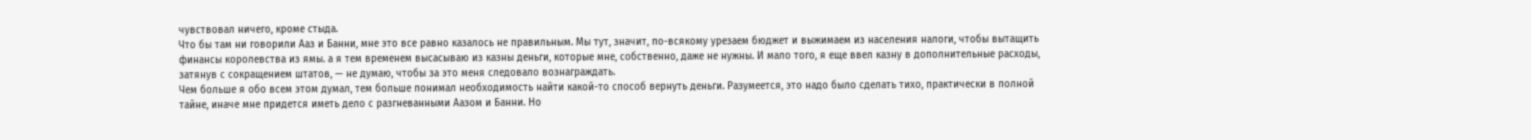чувствовал ничего, кроме стыда.
Что бы там ни говорили Ааз и Банни, мне это все равно казалось не правильным. Мы тут, значит, по-всякому урезаем бюджет и выжимаем из населения налоги, чтобы вытащить финансы королевства из ямы. а я тем временем высасываю из казны деньги, которые мне, собственно, даже не нужны. И мало того, я еще ввел казну в дополнительные расходы, затянув с сокращением штатов, — не думаю, чтобы за это меня следовало вознаграждать.
Чем больше я обо всем этом думал, тем больше понимал необходимость найти какой-то способ вернуть деньги. Разумеется, это надо было сделать тихо, практически в полной тайне, иначе мне придется иметь дело с разгневанными Аазом и Банни. Но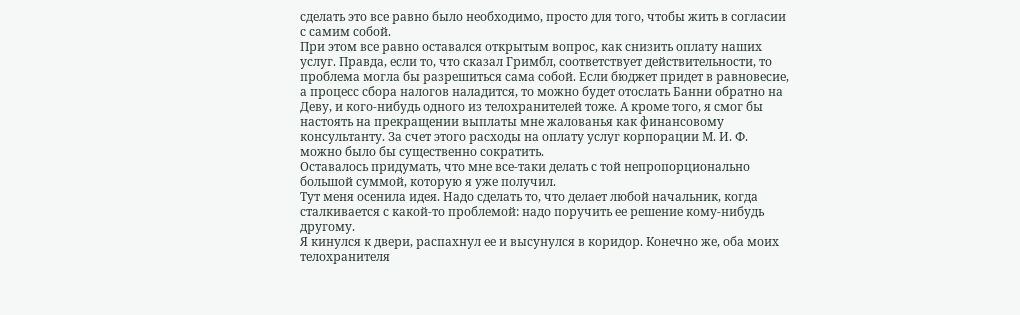сделать это все равно было необходимо, просто для того, чтобы жить в согласии с самим собой.
При этом все равно оставался открытым вопрос, как снизить оплату наших услуг. Правда, если то, что сказал Гримбл, соответствует действительности, то проблема могла бы разрешиться сама собой. Если бюджет придет в равновесие, а процесс сбора налогов наладится, то можно будет отослать Банни обратно на Деву, и кого-нибудь одного из телохранителей тоже. А кроме того, я смог бы настоять на прекращении выплаты мне жалованья как финансовому консультанту. За счет этого расходы на оплату услуг корпорации М. И. Ф. можно было бы существенно сократить.
Оставалось придумать, что мне все-таки делать с той непропорционально большой суммой, которую я уже получил.
Тут меня осенила идея. Надо сделать то, что делает любой начальник, когда сталкивается с какой-то проблемой: надо поручить ее решение кому-нибудь другому.
Я кинулся к двери, распахнул ее и высунулся в коридор. Конечно же, оба моих телохранителя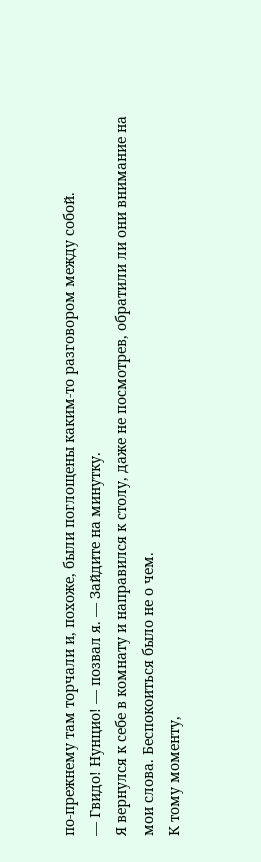по-прежнему там торчали и, похоже, были поглощены каким-то разговором между собой.
— Гвидо! Нунцио! — позвал я. — Зайдите на минутку.
Я вернулся к себе в комнату и направился к столу, даже не посмотрев, обратили ли они внимание на мои слова. Беспокоиться было не о чем.
К тому моменту,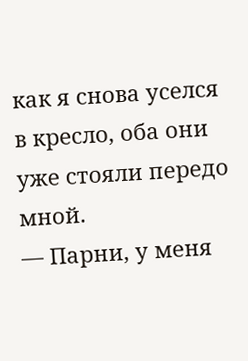как я снова уселся в кресло, оба они уже стояли передо мной.
— Парни, у меня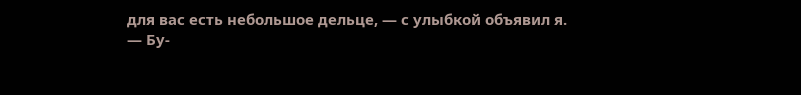для вас есть небольшое дельце, — с улыбкой объявил я.
— Бу-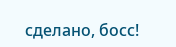сделано, босс!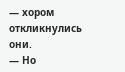— хором откликнулись они.
— Но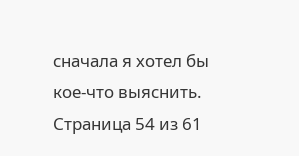сначала я хотел бы кое-что выяснить.
Страница 54 из 61